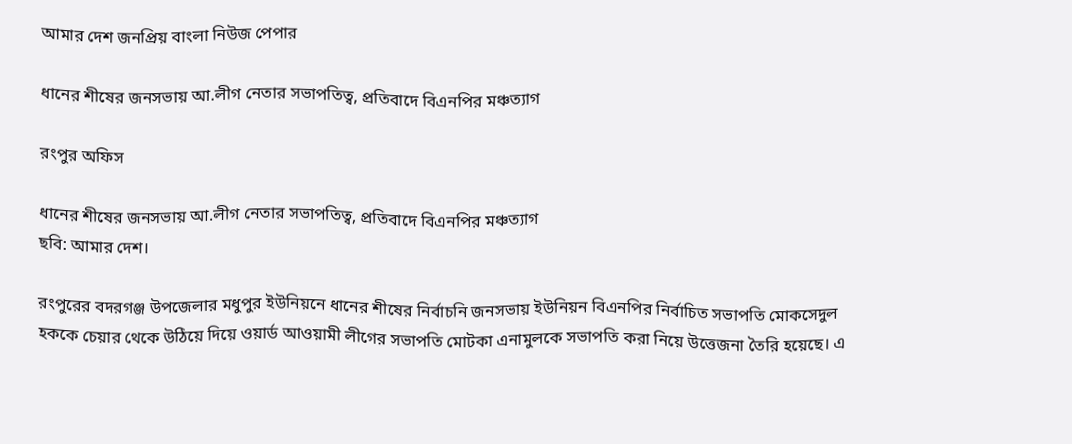আমার দেশ জনপ্রিয় বাংলা নিউজ পেপার

ধানের শীষের জনসভায় আ.লীগ নেতার সভাপতিত্ব, প্রতিবাদে বিএনপির মঞ্চত্যাগ

রংপুর অফিস

ধানের শীষের জনসভায় আ.লীগ নেতার সভাপতিত্ব, প্রতিবাদে বিএনপির মঞ্চত্যাগ
ছবি: আমার দেশ।

রংপুরের বদরগঞ্জ উপজেলার মধুপুর ইউনিয়নে ধানের শীষের নির্বাচনি জনসভায় ইউনিয়ন বিএনপির নির্বাচিত সভাপতি মোকসেদুল হককে চেয়ার থেকে উঠিয়ে দিয়ে ওয়ার্ড আওয়ামী লীগের সভাপতি মোটকা এনামুলকে সভাপতি করা নিয়ে উত্তেজনা তৈরি হয়েছে। এ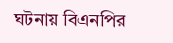ঘটনায় বিএনপির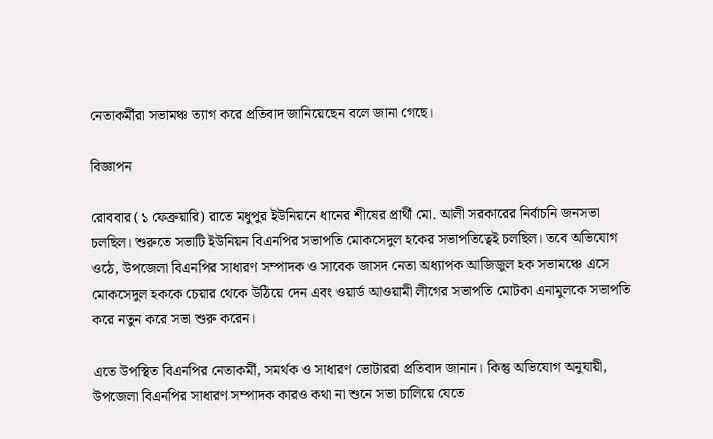নেতাকর্মীরা সভামঞ্চ ত্যাগ করে প্রতিবাদ জানিয়েছেন বলে জানা গেছে।

বিজ্ঞাপন

রোববার (১ ফেব্রুয়ারি) রাতে মধুপুর ইউনিয়নে ধানের শীষের প্রার্থী মো. আলী সরকারের নির্বাচনি জনসভা চলছিল। শুরুতে সভাটি ইউনিয়ন বিএনপির সভাপতি মোকসেদুল হকের সভাপতিত্বেই চলছিল। তবে অভিযোগ ওঠে, উপজেলা বিএনপির সাধারণ সম্পাদক ও সাবেক জাসদ নেতা অধ্যাপক আজিজুল হক সভামঞ্চে এসে মোকসেদুল হককে চেয়ার থেকে উঠিয়ে দেন এবং ওয়ার্ড আওয়ামী লীগের সভাপতি মোটকা এনামুলকে সভাপতি করে নতুন করে সভা শুরু করেন।

এতে উপস্থিত বিএনপির নেতাকর্মী, সমর্থক ও সাধারণ ভোটাররা প্রতিবাদ জানান। কিন্তু অভিযোগ অনুযায়ী, উপজেলা বিএনপির সাধারণ সম্পাদক কারও কথা না শুনে সভা চালিয়ে যেতে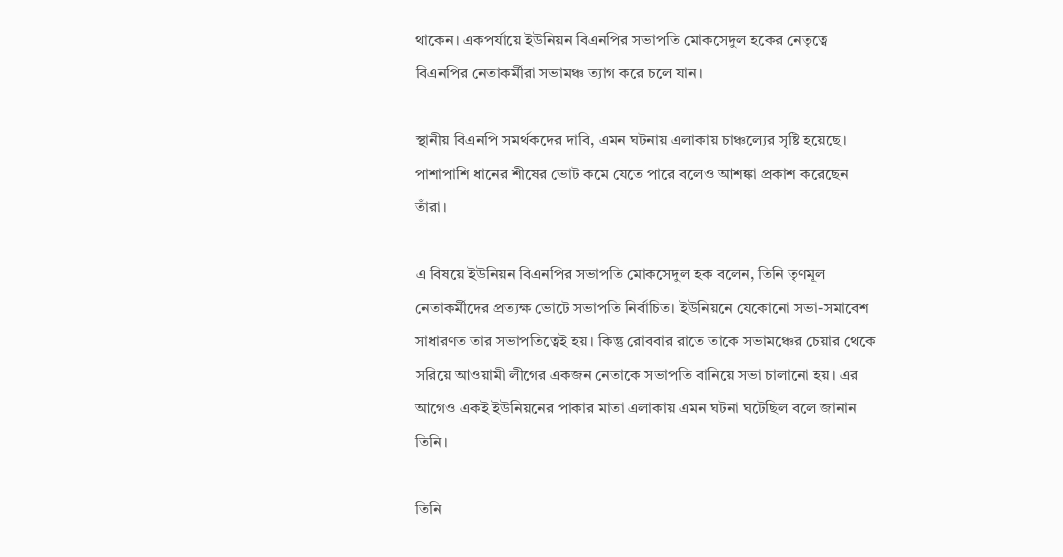থাকেন। একপর্যায়ে ইউনিয়ন বিএনপির সভাপতি মোকসেদুল হকের নেতৃত্বে বিএনপির নেতাকর্মীরা সভামঞ্চ ত্যাগ করে চলে যান।

স্থানীয় বিএনপি সমর্থকদের দাবি, এমন ঘটনায় এলাকায় চাঞ্চল্যের সৃষ্টি হয়েছে। পাশাপাশি ধানের শীষের ভোট কমে যেতে পারে বলেও আশঙ্কা প্রকাশ করেছেন তাঁরা।

এ বিষয়ে ইউনিয়ন বিএনপির সভাপতি মোকসেদুল হক বলেন, তিনি তৃণমূল নেতাকর্মীদের প্রত্যক্ষ ভোটে সভাপতি নির্বাচিত। ইউনিয়নে যেকোনো সভা-সমাবেশ সাধারণত তার সভাপতিত্বেই হয়। কিন্তু রোববার রাতে তাকে সভামঞ্চের চেয়ার থেকে সরিয়ে আওয়ামী লীগের একজন নেতাকে সভাপতি বানিয়ে সভা চালানো হয়। এর আগেও একই ইউনিয়নের পাকার মাতা এলাকায় এমন ঘটনা ঘটেছিল বলে জানান তিনি।

তিনি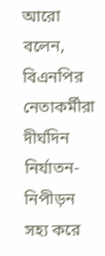আরো বলেন, বিএনপির নেতাকর্মীরা দীর্ঘদিন নির্যাতন-নিপীড়ন সহ্য করে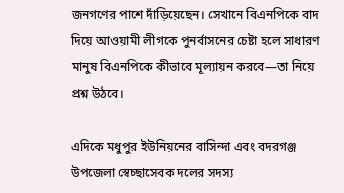জনগণের পাশে দাঁড়িয়েছেন। সেখানে বিএনপিকে বাদ দিয়ে আওয়ামী লীগকে পুনর্বাসনের চেষ্টা হলে সাধারণ মানুষ বিএনপিকে কীভাবে মূল্যায়ন করবে—তা নিয়ে প্রশ্ন উঠবে।

এদিকে মধুপুর ইউনিয়নের বাসিন্দা এবং বদরগঞ্জ উপজেলা স্বেচ্ছাসেবক দলের সদস্য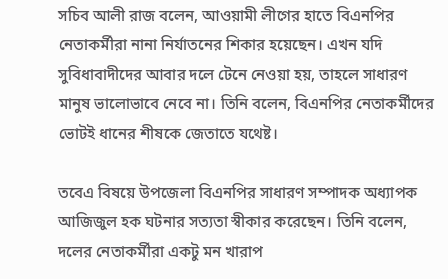সচিব আলী রাজ বলেন, আওয়ামী লীগের হাতে বিএনপির নেতাকর্মীরা নানা নির্যাতনের শিকার হয়েছেন। এখন যদি সুবিধাবাদীদের আবার দলে টেনে নেওয়া হয়, তাহলে সাধারণ মানুষ ভালোভাবে নেবে না। তিনি বলেন, বিএনপির নেতাকর্মীদের ভোটই ধানের শীষকে জেতাতে যথেষ্ট।

তবেএ বিষয়ে উপজেলা বিএনপির সাধারণ সম্পাদক অধ্যাপক আজিজুল হক ঘটনার সত্যতা স্বীকার করেছেন। তিনি বলেন, দলের নেতাকর্মীরা একটু মন খারাপ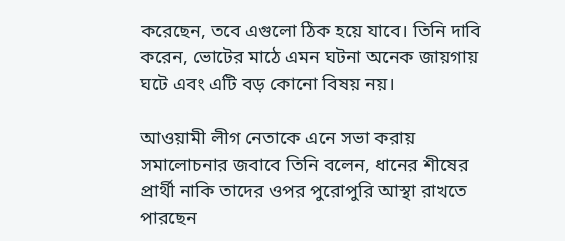করেছেন, তবে এগুলো ঠিক হয়ে যাবে। তিনি দাবি করেন, ভোটের মাঠে এমন ঘটনা অনেক জায়গায় ঘটে এবং এটি বড় কোনো বিষয় নয়।

আওয়ামী লীগ নেতাকে এনে সভা করায় সমালোচনার জবাবে তিনি বলেন, ধানের শীষের প্রার্থী নাকি তাদের ওপর পুরোপুরি আস্থা রাখতে পারছেন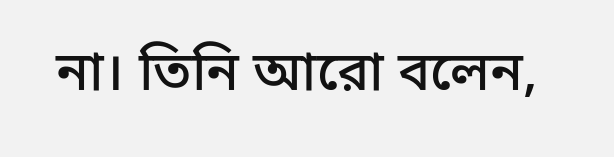না। তিনি আরো বলেন,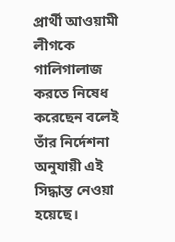প্রার্থী আওয়ামী লীগকে গালিগালাজ করতে নিষেধ করেছেন বলেই তাঁর নির্দেশনা অনুযায়ী এই সিদ্ধান্ত নেওয়া হয়েছে।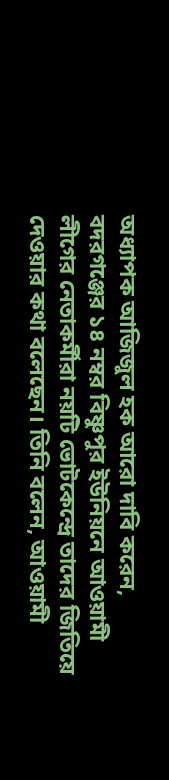অধ্যাপক আজিজুল হক আরো দাবি করেন, বদরগঞ্জের ১৪ নম্বর বিষ্ণুপুর ইউনিয়নে আওয়ামী লীগের নেতাকর্মীরা নয়টি ভোটকেন্দ্রে তাদের জিতিয়ে দেওয়ার কথা বলেছেন। তিনি বলেন, আওয়ামী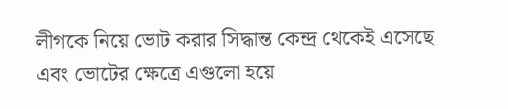লীগকে নিয়ে ভোট করার সিদ্ধান্ত কেন্দ্র থেকেই এসেছে এবং ভোটের ক্ষেত্রে এগুলো হয়ে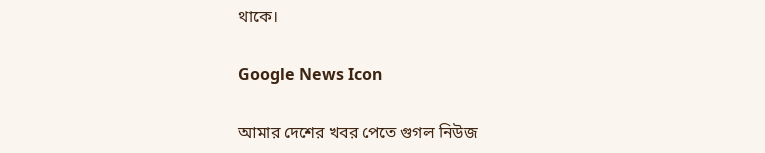থাকে।

Google News Icon

আমার দেশের খবর পেতে গুগল নিউজ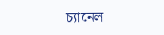চ্যানেল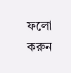ফলো করুন